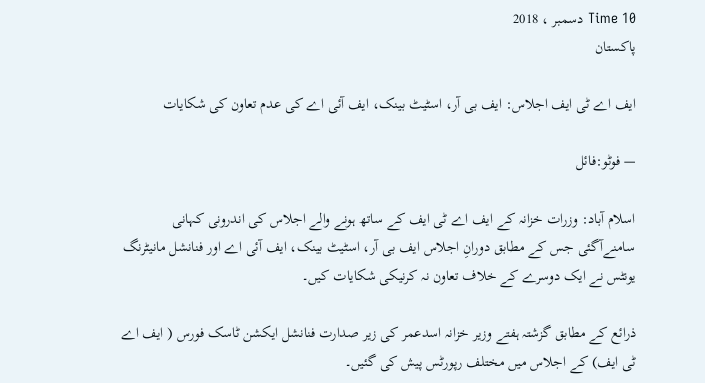Time 10 دسمبر ، 2018
پاکستان

ایف اے ٹی ایف اجلاس: ایف بی آر، اسٹیٹ بینک، ایف آئی اے کی عدم تعاون کی شکایات

— فوٹو:فائل

اسلام آباد: وزرات خزانہ کے ایف اے ٹی ایف کے ساتھ ہونے والے اجلاس کی اندرونی کہانی سامنےآگئی جس کے مطابق دورانِ اجلاس ایف بی آر، اسٹیٹ بینک، ایف آئی اے اور فنانشل مانیٹرنگ یونٹس نے ایک دوسرے کے خلاف تعاون نہ کرنیکی شکایات کیں۔

ذرائع کے مطابق گزشتہ ہفتے وزیر خزانہ اسدعمر کی زیر صدارت فنانشل ایکشن ٹاسک فورس ( ایف اے ٹی ایف) کے اجلاس میں مختلف رپورٹس پیش کی گئیں۔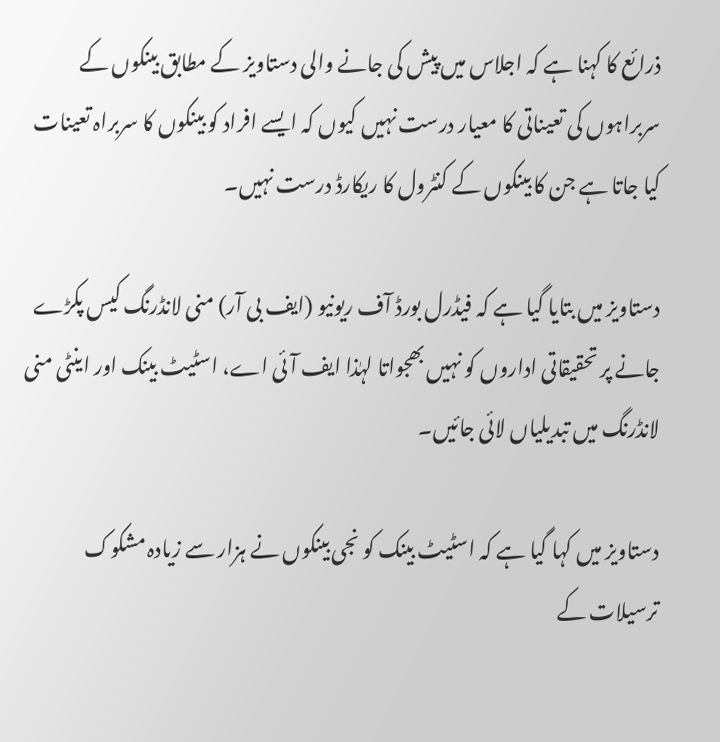ذرائع کا کہنا ہے کہ اجلاس میں پیش کی جانے والی دستاویز کے مطابق بینکوں کے سربراہوں کی تعیناتی کا معیار درست نہیں کیوں کہ ایسے افراد کو بینکوں کا سربراہ تعینات کیا جاتا ہے جن کا بینکوں کے کنٹرول کا ریکارڈ درست نہیں۔

دستاویز میں بتایا گیا ہے کہ فیڈرل بورڈ آف ریونیو (ایف بی آر) منی لانڈرنگ کیس پکڑے جانے پر تحقیقاتی اداروں کو نہیں بھجواتا لہٰذا ایف آئی اے، اسٹیٹ بینک اور اینٹی منی لانڈرنگ میں تبدیلیاں لائی جائیں۔

دستاویز میں کہا گیا ہے کہ اسٹیٹ بینک کو نجی بینکوں نے ہزار سے زیادہ مشکوک ترسیلات کے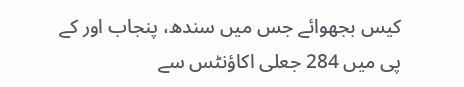کیس بجھوائے جس میں سندھ، پنجاب اور کے پی میں 284 جعلی اکاؤنٹس سے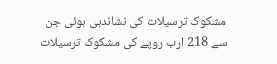مشکوک ترسیلات کی نشاندہی ہوئی جن سے 218 ارب روپے کی مشکوک ترسیلات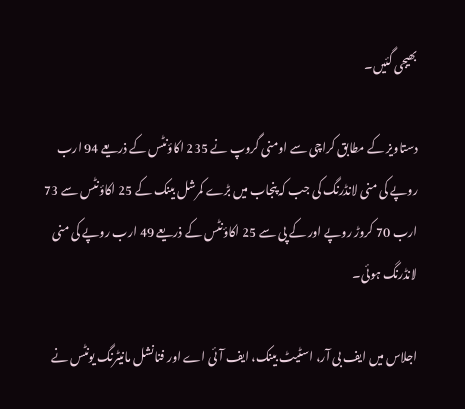بھیجی گئیں۔

دستاویز کے مطابق کراچی سے اومنی گروپ نے 235 اکاؤنٹس کے ذریعے 94 ارب روپے کی منی لانڈرنگ کی جب کہ پنجاب میں بڑے کمرشل بینک کے 25 اکاؤنٹس سے 73 ارب 70 کروڑ روپے اور کے پی سے 25 اکاؤنٹس کے ذریعے 49 ارب روپے کی منی لانڈرنگ ہوئی۔

اجلاس میں ایف بی آر، اسٹیٹ بینک، ایف آئی اے اور فنانشل مانیٹرنگ یونٹس نے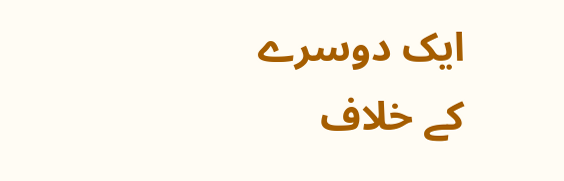ایک دوسرے کے خلاف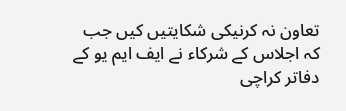تعاون نہ کرنیکی شکایتیں کیں جب کہ اجلاس کے شرکاء نے ایف ایم یو کے دفاتر کراچی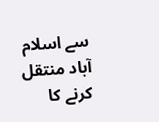سے اسلام آباد منتقل کرنے کا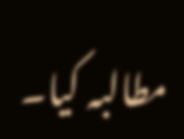مطالبہ کیا۔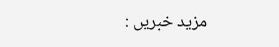مزید خبریں :